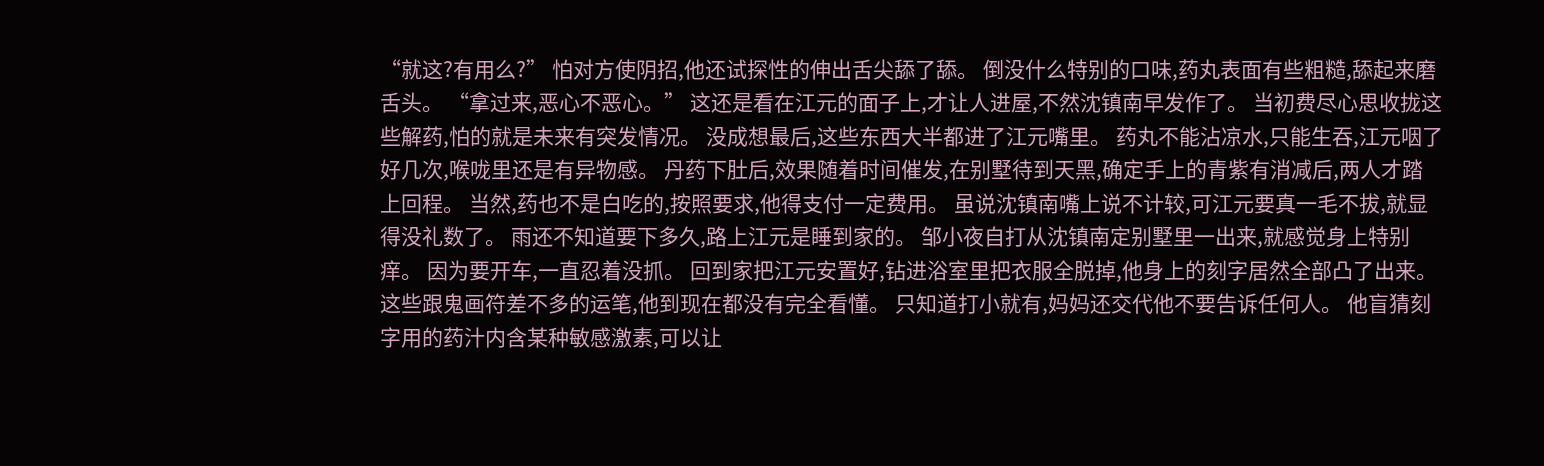“就这?有用么?” 怕对方使阴招,他还试探性的伸出舌尖舔了舔。 倒没什么特别的口味,药丸表面有些粗糙,舔起来磨舌头。 “拿过来,恶心不恶心。” 这还是看在江元的面子上,才让人进屋,不然沈镇南早发作了。 当初费尽心思收拢这些解药,怕的就是未来有突发情况。 没成想最后,这些东西大半都进了江元嘴里。 药丸不能沾凉水,只能生吞,江元咽了好几次,喉咙里还是有异物感。 丹药下肚后,效果随着时间催发,在别墅待到天黑,确定手上的青紫有消减后,两人才踏上回程。 当然,药也不是白吃的,按照要求,他得支付一定费用。 虽说沈镇南嘴上说不计较,可江元要真一毛不拔,就显得没礼数了。 雨还不知道要下多久,路上江元是睡到家的。 邹小夜自打从沈镇南定别墅里一出来,就感觉身上特别痒。 因为要开车,一直忍着没抓。 回到家把江元安置好,钻进浴室里把衣服全脱掉,他身上的刻字居然全部凸了出来。 这些跟鬼画符差不多的运笔,他到现在都没有完全看懂。 只知道打小就有,妈妈还交代他不要告诉任何人。 他盲猜刻字用的药汁内含某种敏感激素,可以让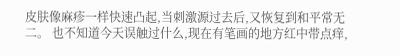皮肤像麻疹一样快速凸起,当刺激源过去后,又恢复到和平常无二。 也不知道今天误触过什么,现在有笔画的地方红中带点痒,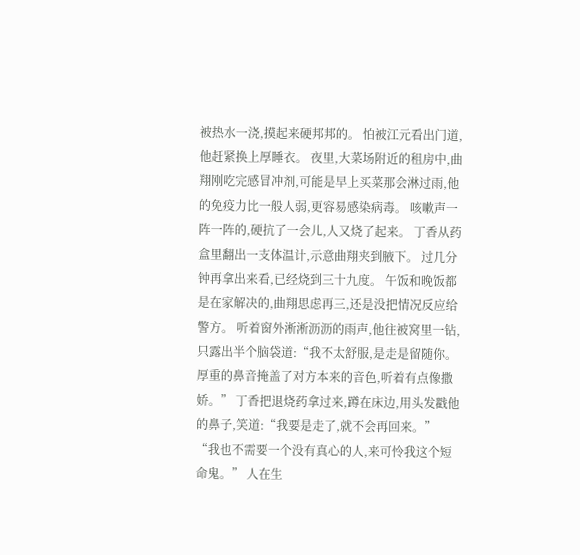被热水一浇,摸起来硬邦邦的。 怕被江元看出门道,他赶紧换上厚睡衣。 夜里,大菜场附近的租房中,曲翔刚吃完感冒冲剂,可能是早上买菜那会淋过雨,他的免疫力比一般人弱,更容易感染病毒。 咳嗽声一阵一阵的,硬抗了一会儿,人又烧了起来。 丁香从药盒里翻出一支体温计,示意曲翔夹到腋下。 过几分钟再拿出来看,已经烧到三十九度。 午饭和晚饭都是在家解决的,曲翔思虑再三,还是没把情况反应给警方。 听着窗外淅淅沥沥的雨声,他往被窝里一钻,只露出半个脑袋道:“我不太舒服,是走是留随你。 厚重的鼻音掩盖了对方本来的音色,听着有点像撒娇。” 丁香把退烧药拿过来,蹲在床边,用头发戳他的鼻子,笑道:“我要是走了,就不会再回来。” “我也不需要一个没有真心的人,来可怜我这个短命鬼。” 人在生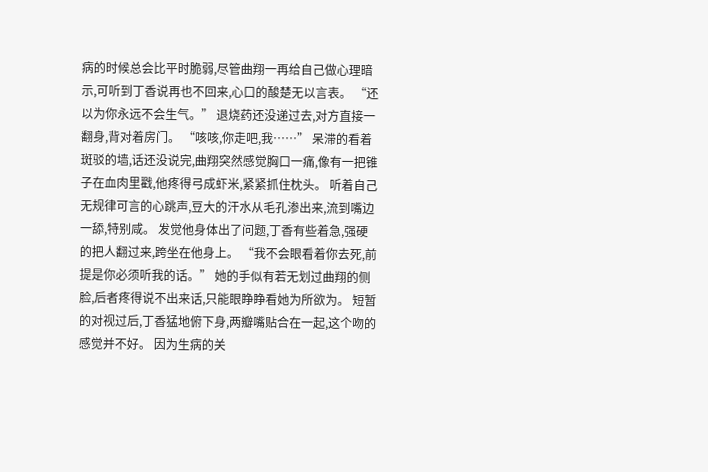病的时候总会比平时脆弱,尽管曲翔一再给自己做心理暗示,可听到丁香说再也不回来,心口的酸楚无以言表。 “还以为你永远不会生气。” 退烧药还没递过去,对方直接一翻身,背对着房门。 “咳咳,你走吧,我……” 呆滞的看着斑驳的墙,话还没说完,曲翔突然感觉胸口一痛,像有一把锥子在血肉里戳,他疼得弓成虾米,紧紧抓住枕头。 听着自己无规律可言的心跳声,豆大的汗水从毛孔渗出来,流到嘴边一舔,特别咸。 发觉他身体出了问题,丁香有些着急,强硬的把人翻过来,跨坐在他身上。 “我不会眼看着你去死,前提是你必须听我的话。” 她的手似有若无划过曲翔的侧脸,后者疼得说不出来话,只能眼睁睁看她为所欲为。 短暂的对视过后,丁香猛地俯下身,两瓣嘴贴合在一起,这个吻的感觉并不好。 因为生病的关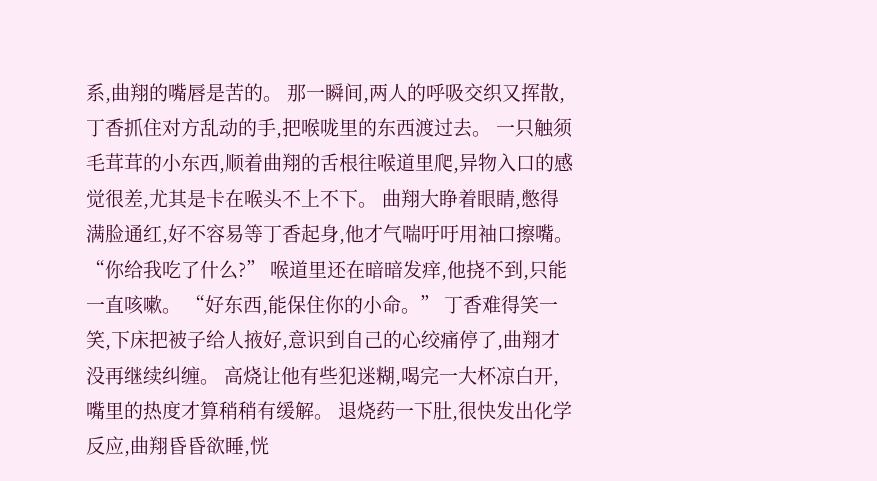系,曲翔的嘴唇是苦的。 那一瞬间,两人的呼吸交织又挥散,丁香抓住对方乱动的手,把喉咙里的东西渡过去。 一只触须毛茸茸的小东西,顺着曲翔的舌根往喉道里爬,异物入口的感觉很差,尤其是卡在喉头不上不下。 曲翔大睁着眼睛,憋得满脸通红,好不容易等丁香起身,他才气喘吁吁用袖口擦嘴。 “你给我吃了什么?” 喉道里还在暗暗发痒,他挠不到,只能一直咳嗽。 “好东西,能保住你的小命。” 丁香难得笑一笑,下床把被子给人掖好,意识到自己的心绞痛停了,曲翔才没再继续纠缠。 高烧让他有些犯迷糊,喝完一大杯凉白开,嘴里的热度才算稍稍有缓解。 退烧药一下肚,很快发出化学反应,曲翔昏昏欲睡,恍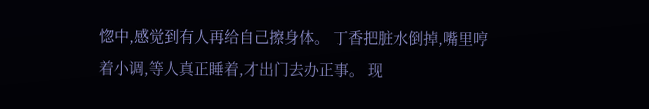惚中,感觉到有人再给自己擦身体。 丁香把脏水倒掉,嘴里哼着小调,等人真正睡着,才出门去办正事。 现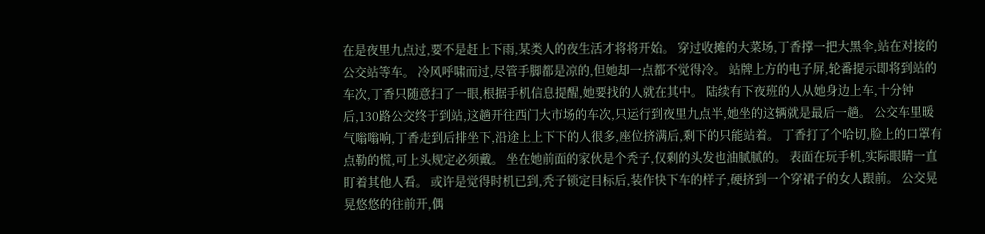在是夜里九点过,要不是赶上下雨,某类人的夜生活才将将开始。 穿过收摊的大菜场,丁香撑一把大黑伞,站在对接的公交站等车。 冷风呼啸而过,尽管手脚都是凉的,但她却一点都不觉得冷。 站牌上方的电子屏,轮番提示即将到站的车次,丁香只随意扫了一眼,根据手机信息提醒,她要找的人就在其中。 陆续有下夜班的人从她身边上车,十分钟后,130路公交终于到站,这趟开往西门大市场的车次,只运行到夜里九点半,她坐的这辆就是最后一趟。 公交车里暖气嗡嗡响,丁香走到后排坐下,沿途上上下下的人很多,座位挤满后,剩下的只能站着。 丁香打了个哈切,脸上的口罩有点勒的慌,可上头规定必须戴。 坐在她前面的家伙是个秃子,仅剩的头发也油腻腻的。 表面在玩手机,实际眼睛一直盯着其他人看。 或许是觉得时机已到,秃子锁定目标后,装作快下车的样子,硬挤到一个穿裙子的女人跟前。 公交晃晃悠悠的往前开,偶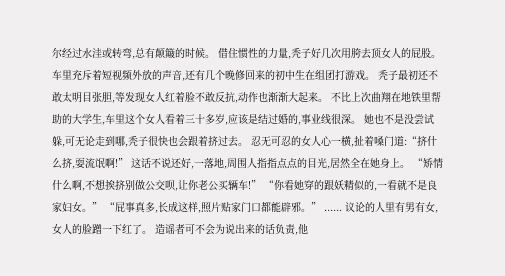尔经过水洼或转弯,总有颠簸的时候。 借住惯性的力量,秃子好几次用胯去顶女人的屁股。 车里充斥着短视频外放的声音,还有几个晚修回来的初中生在组团打游戏。 秃子最初还不敢太明目张胆,等发现女人红着脸不敢反抗,动作也渐渐大起来。 不比上次曲翔在地铁里帮助的大学生,车里这个女人看着三十多岁,应该是结过婚的,事业线很深。 她也不是没尝试躲,可无论走到哪,秃子很快也会跟着挤过去。 忍无可忍的女人心一横,扯着嗓门道:“挤什么挤,耍流氓啊!” 这话不说还好,一落地,周围人指指点点的目光,居然全在她身上。 “矫情什么啊,不想挨挤别做公交呗,让你老公买辆车!” “你看她穿的跟妖精似的,一看就不是良家妇女。” “屁事真多,长成这样,照片贴家门口都能辟邪。” ...... 议论的人里有男有女,女人的脸蹭一下红了。 造谣者可不会为说出来的话负责,他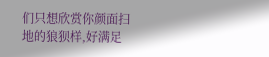们只想欣赏你颜面扫地的狼狈样,好满足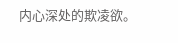内心深处的欺凌欲。